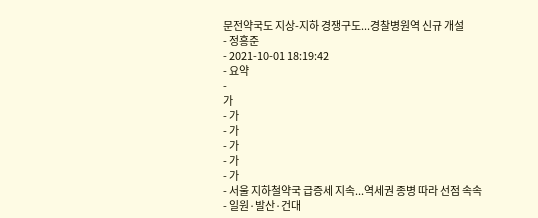문전약국도 지상-지하 경쟁구도...경찰병원역 신규 개설
- 정흥준
- 2021-10-01 18:19:42
- 요약
-
가
- 가
- 가
- 가
- 가
- 가
- 서울 지하철약국 급증세 지속...역세권 종병 따라 선점 속속
- 일원·발산·건대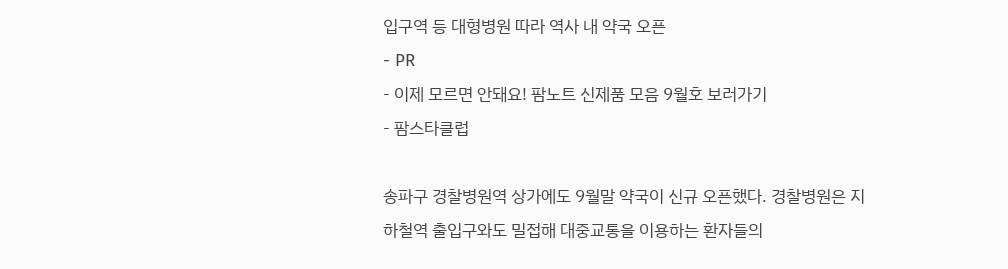입구역 등 대형병원 따라 역사 내 약국 오픈
- PR
- 이제 모르면 안돼요! 팜노트 신제품 모음 9월호 보러가기
- 팜스타클럽

송파구 경찰병원역 상가에도 9월말 약국이 신규 오픈했다. 경찰병원은 지하철역 출입구와도 밀접해 대중교통을 이용하는 환자들의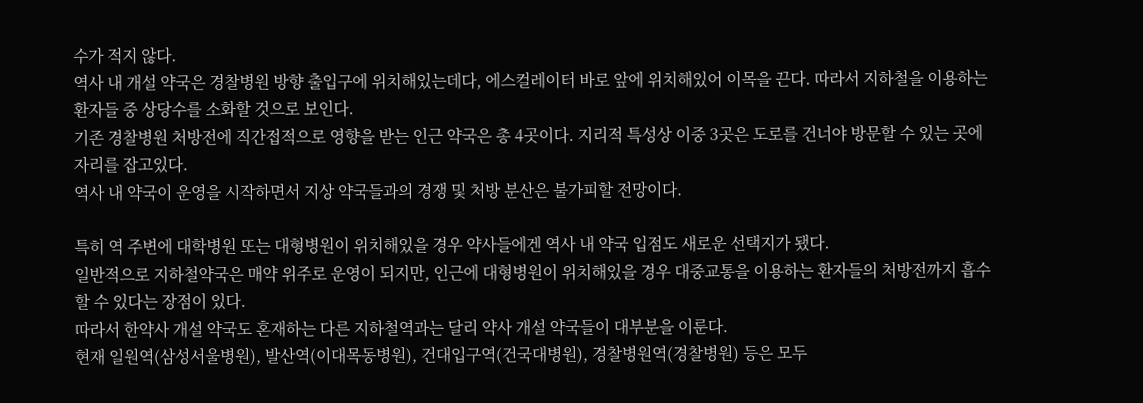수가 적지 않다.
역사 내 개설 약국은 경찰병원 방향 출입구에 위치해있는데다, 에스컬레이터 바로 앞에 위치해있어 이목을 끈다. 따라서 지하철을 이용하는 환자들 중 상당수를 소화할 것으로 보인다.
기존 경찰병원 처방전에 직간접적으로 영향을 받는 인근 약국은 총 4곳이다. 지리적 특성상 이중 3곳은 도로를 건너야 방문할 수 있는 곳에 자리를 잡고있다.
역사 내 약국이 운영을 시작하면서 지상 약국들과의 경쟁 및 처방 분산은 불가피할 전망이다.

특히 역 주변에 대학병원 또는 대형병원이 위치해있을 경우 약사들에겐 역사 내 약국 입점도 새로운 선택지가 됐다.
일반적으로 지하철약국은 매약 위주로 운영이 되지만, 인근에 대형병원이 위치해있을 경우 대중교통을 이용하는 환자들의 처방전까지 흡수할 수 있다는 장점이 있다.
따라서 한약사 개설 약국도 혼재하는 다른 지하철역과는 달리 약사 개설 약국들이 대부분을 이룬다.
현재 일원역(삼성서울병원), 발산역(이대목동병원), 건대입구역(건국대병원), 경찰병원역(경찰병원) 등은 모두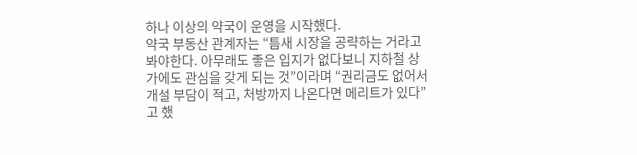하나 이상의 약국이 운영을 시작했다.
약국 부동산 관계자는 “틈새 시장을 공략하는 거라고 봐야한다. 아무래도 좋은 입지가 없다보니 지하철 상가에도 관심을 갖게 되는 것”이라며 “권리금도 없어서 개설 부담이 적고, 처방까지 나온다면 메리트가 있다”고 했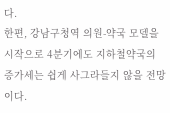다.
한편, 강남구청역 의원-약국 모델을 시작으로 4분기에도 지하철약국의 증가세는 쉽게 사그라들지 않을 전망이다.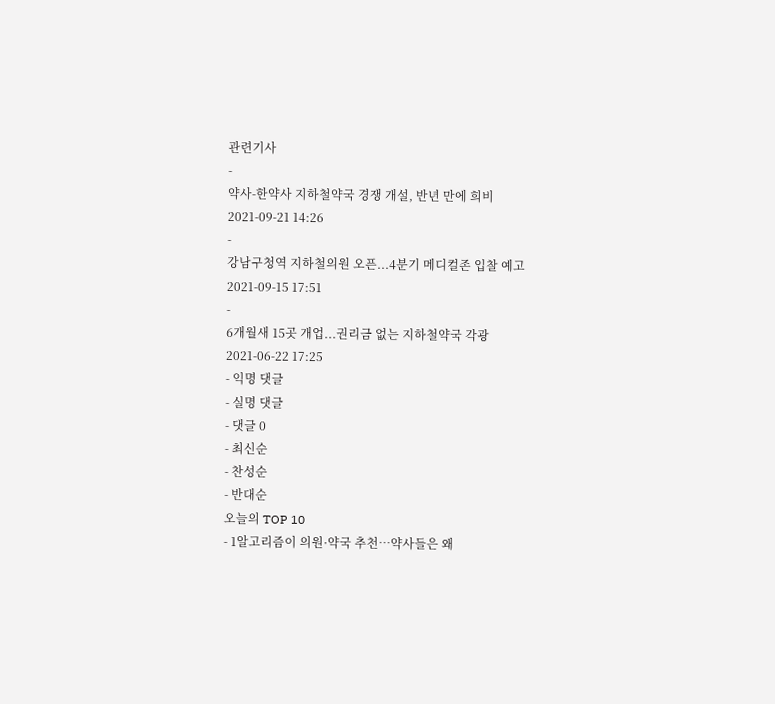관련기사
-
약사-한약사 지하철약국 경쟁 개설, 반년 만에 희비
2021-09-21 14:26
-
강남구청역 지하철의원 오픈...4분기 메디컬존 입찰 예고
2021-09-15 17:51
-
6개월새 15곳 개업...권리금 없는 지하철약국 각광
2021-06-22 17:25
- 익명 댓글
- 실명 댓글
- 댓글 0
- 최신순
- 찬성순
- 반대순
오늘의 TOP 10
- 1알고리즘이 의원·약국 추천…약사들은 왜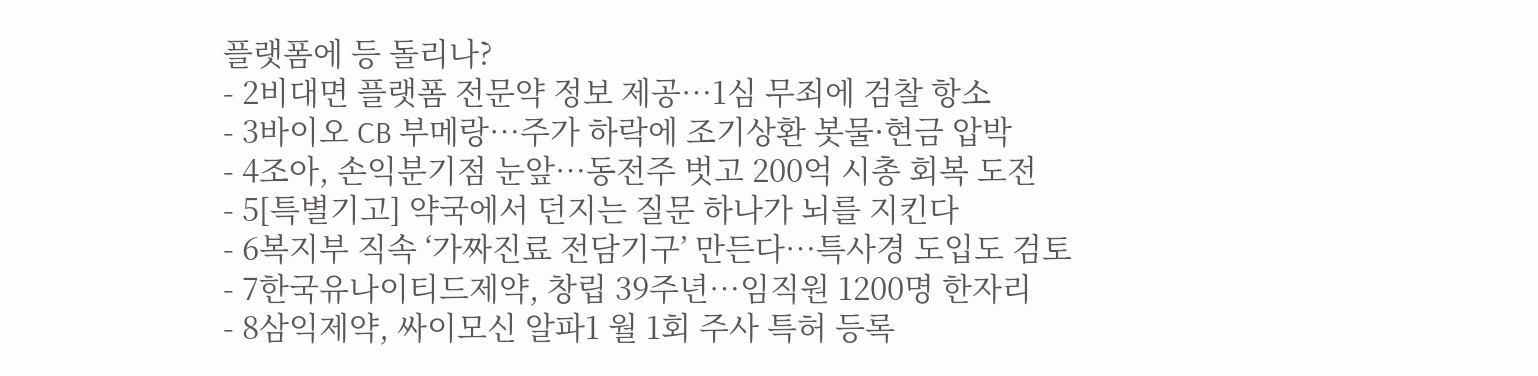플랫폼에 등 돌리나?
- 2비대면 플랫폼 전문약 정보 제공…1심 무죄에 검찰 항소
- 3바이오 CB 부메랑…주가 하락에 조기상환 봇물·현금 압박
- 4조아, 손익분기점 눈앞…동전주 벗고 200억 시총 회복 도전
- 5[특별기고] 약국에서 던지는 질문 하나가 뇌를 지킨다
- 6복지부 직속 ‘가짜진료 전담기구’ 만든다…특사경 도입도 검토
- 7한국유나이티드제약, 창립 39주년…임직원 1200명 한자리
- 8삼익제약, 싸이모신 알파1 월 1회 주사 특허 등록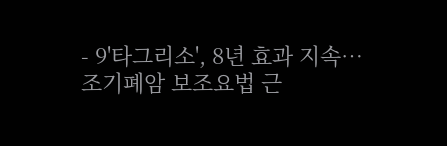- 9'타그리소', 8년 효과 지속…조기폐암 보조요법 근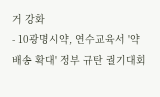거 강화
- 10광명시약, 연수교육서 '약 배송 확대' 정부 규탄 궐기대회